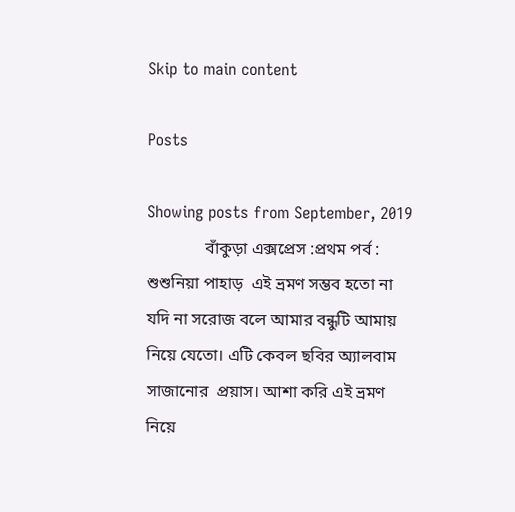Skip to main content

Posts

Showing posts from September, 2019
              বাঁকুড়া এক্সপ্রেস :প্রথম পর্ব : শুশুনিয়া পাহাড়  এই ভ্রমণ সম্ভব হতো না যদি না সরোজ বলে আমার বন্ধুটি আমায় নিয়ে যেতো। এটি কেবল ছবির অ্যালবাম সাজানোর  প্রয়াস। আশা করি এই ভ্রমণ নিয়ে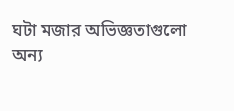ঘটা মজার অভিজ্ঞতাগুলো অন্য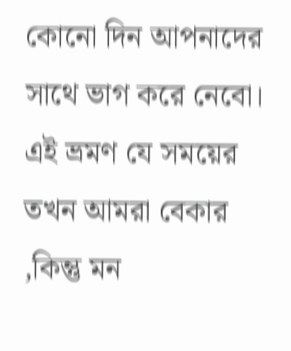কোনো দিন আপনাদের সাথে ভাগ করে নেবো। এই ভ্রমণ যে সময়ের তখন আমরা বেকার ,কিন্তু মন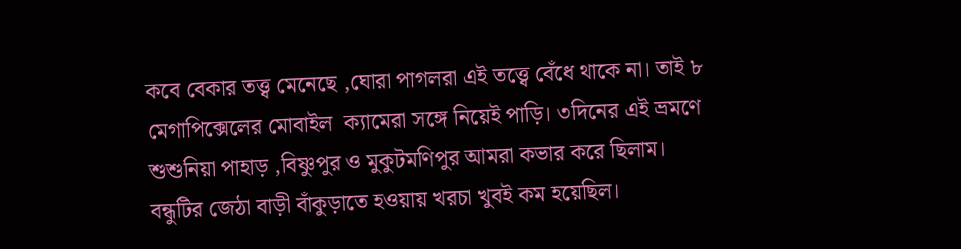কবে বেকার তত্ত্ব মেনেছে ,ঘোরা পাগলরা এই তত্ত্বে বেঁধে থাকে না। তাই ৮ মেগাপিক্সেলের মোবাইল  ক্যামেরা সঙ্গে নিয়েই পাড়ি। ৩দিনের এই ভ্রমণে শুশুনিয়া পাহাড় ,বিষ্ণুপুর ও মুকুটমণিপুর আমরা কভার করে ছিলাম। বন্ধুটির জেঠা বাড়ী বাঁকুড়াতে হওয়ায় খরচা খুবই কম হয়েছিল।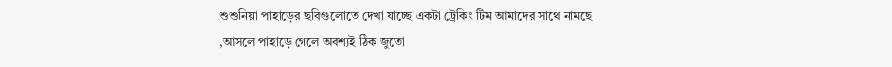শুশুনিয়া পাহাড়ের ছবিগুলোতে দেখা যাচ্ছে একটা ট্রেকিং টিম আমাদের সাথে নামছে ,আসলে পাহাড়ে গেলে অবশ্যই ঠিক জুতো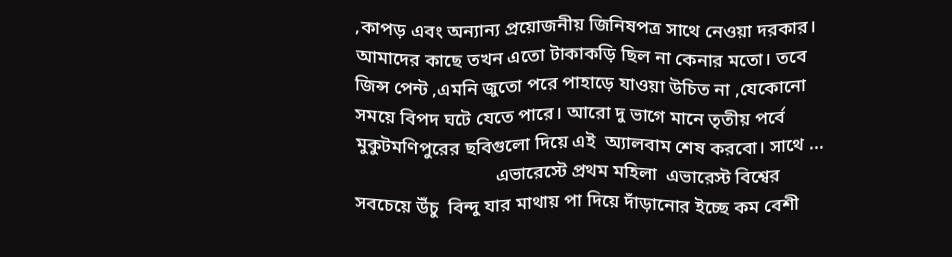,কাপড় এবং অন্যান্য প্রয়োজনীয় জিনিষপত্র সাথে নেওয়া দরকার। আমাদের কাছে তখন এতো টাকাকড়ি ছিল না কেনার মতো। তবে জিন্স পেন্ট ,এমনি জুতো পরে পাহাড়ে যাওয়া উচিত না ,যেকোনো সময়ে বিপদ ঘটে যেতে পারে। আরো দু ভাগে মানে তৃতীয় পর্বে  মুকুটমণিপুরের ছবিগুলো দিয়ে এই  অ্যালবাম শেষ করবো। সাথে ...
                              এভারেস্টে প্রথম মহিলা  এভারেস্ট বিশ্বের সবচেয়ে উঁচু  বিন্দু যার মাথায় পা দিয়ে দাঁড়ানোর ইচ্ছে কম বেশী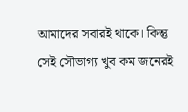আমাদের সবারই থাকে। কিন্তু সেই সৌভাগ্য খুব কম জনেরই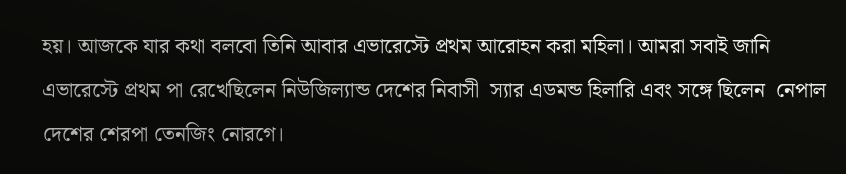হয়। আজকে যার কথা বলবো তিনি আবার এভারেস্টে প্রথম আরোহন করা মহিলা। আমরা সবাই জানি এভারেস্টে প্রথম পা রেখেছিলেন নিউজিল্যান্ড দেশের নিবাসী  স্যার এডমন্ড হিলারি এবং সঙ্গে ছিলেন  নেপাল দেশের শেরপা তেনজিং নোরগে।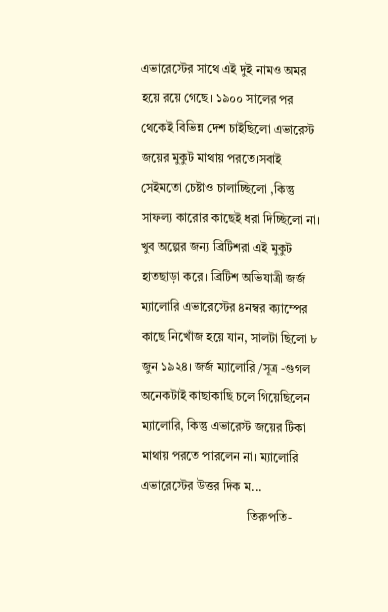এভারেস্টের সাথে এই দুই নামও অমর হয়ে রয়ে গেছে। ১৯০০ সালের পর থেকেই বিভিন্ন দেশ চাইছিলো এভারেস্ট জয়ের মুকুট মাথায় পরতে।সবাই সেইমতো চেষ্টাও চালাচ্ছিলো ,কিন্তু সাফল্য কারোর কাছেই ধরা দিচ্ছিলো না। খুব অল্পের জন্য ব্রিটিশরা এই মুকুট হাতছাড়া করে। ব্রিটিশ অভিযাত্রী জর্জ ম্যালোরি এভারেস্টের ৪নম্বর ক্যাম্পের কাছে নিখোঁজ হয়ে যান, সালটা ছিলো ৮ জুন ১৯২৪। জর্জ ম্যালোরি /সূত্র -গুগল  অনেকটাই কাছাকাছি চলে গিয়েছিলেন ম্যালোরি, কিন্তু এভারেস্ট জয়ের টিকা মাথায় পরতে পারলেন না। ম্যালোরি এভারেস্টের উত্তর দিক ম...
                                  তিরুপতি-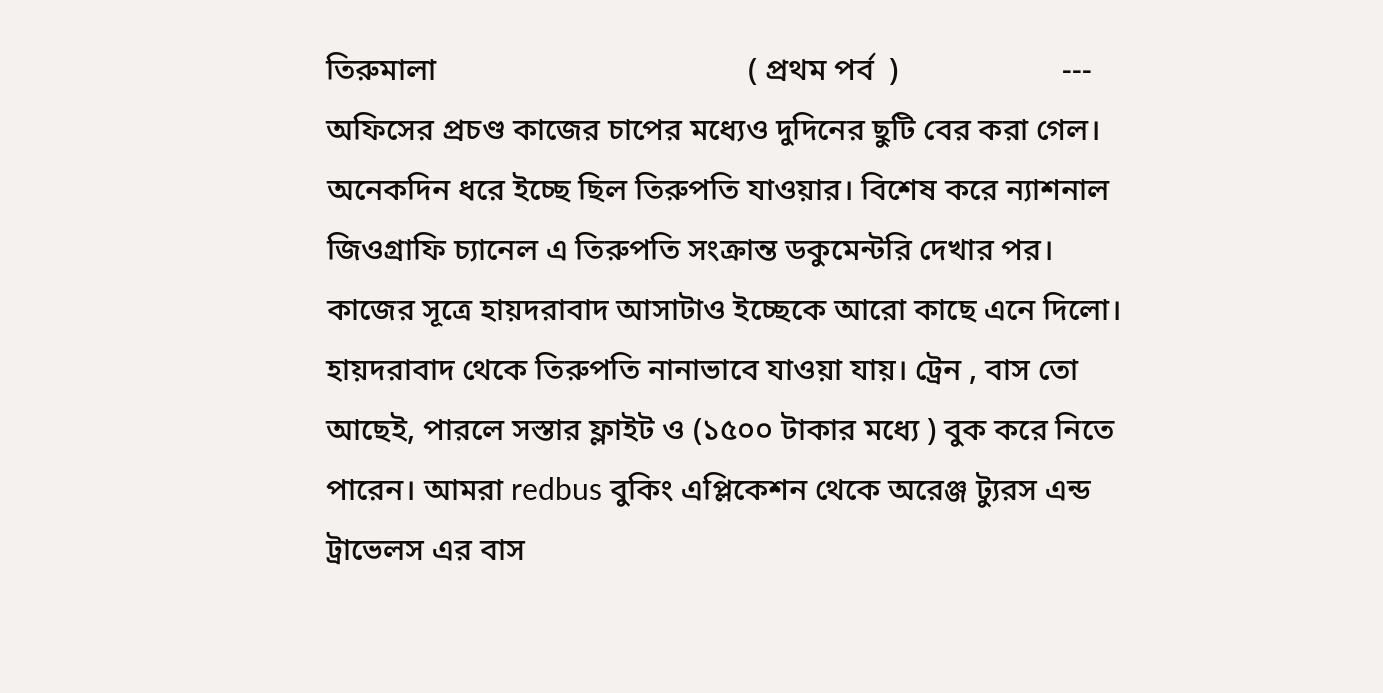তিরুমালা                                        ( প্রথম পর্ব  )                     --- অফিসের প্রচণ্ড কাজের চাপের মধ্যেও দুদিনের ছুটি বের করা গেল। অনেকদিন ধরে ইচ্ছে ছিল তিরুপতি যাওয়ার। বিশেষ করে ন্যাশনাল জিওগ্রাফি চ্যানেল এ তিরুপতি সংক্রান্ত ডকুমেন্টরি দেখার পর। কাজের সূত্রে হায়দরাবাদ আসাটাও ইচ্ছেকে আরো কাছে এনে দিলো। হায়দরাবাদ থেকে তিরুপতি নানাভাবে যাওয়া যায়। ট্রেন , বাস তো আছেই, পারলে সস্তার ফ্লাইট ও (১৫০০ টাকার মধ্যে ) বুক করে নিতে পারেন। আমরা redbus বুকিং এপ্লিকেশন থেকে অরেঞ্জ ট্যুরস এন্ড ট্রাভেলস এর বাস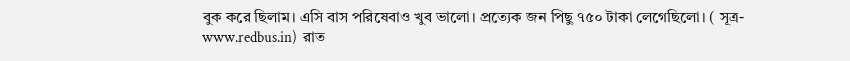বুক করে ছিলাম। এসি বাস পরিষেবাও খুব ভালো। প্রত্যেক জন পিছু ৭৫০ টাকা লেগেছিলো। ( সূত্র- www.redbus.in)  রাত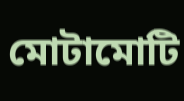মোটামোটি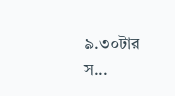৯.৩০টার স...